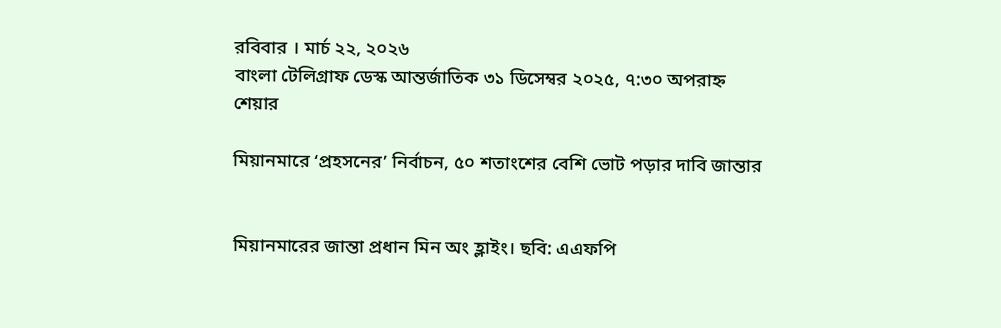রবিবার । মার্চ ২২, ২০২৬
বাংলা টেলিগ্রাফ ডেস্ক আন্তর্জাতিক ৩১ ডিসেম্বর ২০২৫, ৭:৩০ অপরাহ্ন
শেয়ার

মিয়ানমারে ‘প্রহসনের’ নির্বাচন, ৫০ শতাংশের বেশি ভোট পড়ার দাবি জান্তার


মিয়ানমারের জান্তা প্রধান মিন অং হ্লাইং। ছবি: এএফপি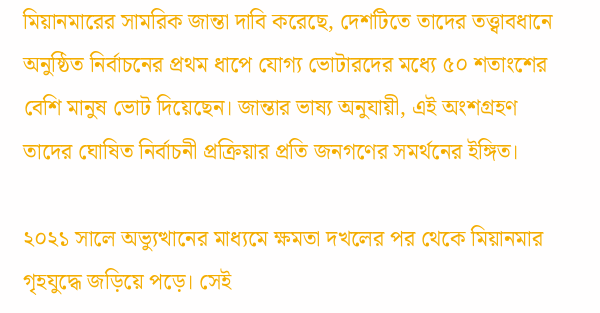মিয়ানমারের সামরিক জান্তা দাবি করেছে, দেশটিতে তাদের তত্ত্বাবধানে অনুষ্ঠিত নির্বাচনের প্রথম ধাপে যোগ্য ভোটারদের মধ্যে ৫০ শতাংশের বেশি মানুষ ভোট দিয়েছেন। জান্তার ভাষ্য অনুযায়ী, এই অংশগ্রহণ তাদের ঘোষিত নির্বাচনী প্রক্রিয়ার প্রতি জনগণের সমর্থনের ইঙ্গিত।

২০২১ সালে অভ্যুত্থানের মাধ্যমে ক্ষমতা দখলের পর থেকে মিয়ানমার গৃহযুদ্ধে জড়িয়ে পড়ে। সেই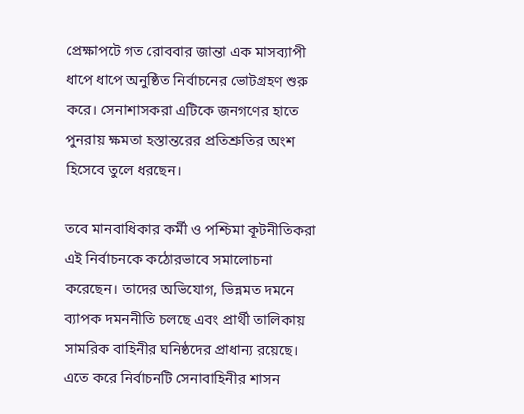প্রেক্ষাপটে গত রোববার জান্তা এক মাসব্যাপী ধাপে ধাপে অনুষ্ঠিত নির্বাচনের ভোটগ্রহণ শুরু করে। সেনাশাসকরা এটিকে জনগণের হাতে পুনরায় ক্ষমতা হস্তান্তরের প্রতিশ্রুতির অংশ হিসেবে তুলে ধরছেন।

তবে মানবাধিকার কর্মী ও পশ্চিমা কূটনীতিকরা এই নির্বাচনকে কঠোরভাবে সমালোচনা করেছেন। তাদের অভিযোগ, ভিন্নমত দমনে ব্যাপক দমননীতি চলছে এবং প্রার্থী তালিকায় সামরিক বাহিনীর ঘনিষ্ঠদের প্রাধান্য রয়েছে। এতে করে নির্বাচনটি সেনাবাহিনীর শাসন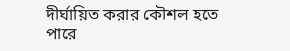দীর্ঘায়িত করার কৌশল হতে পারে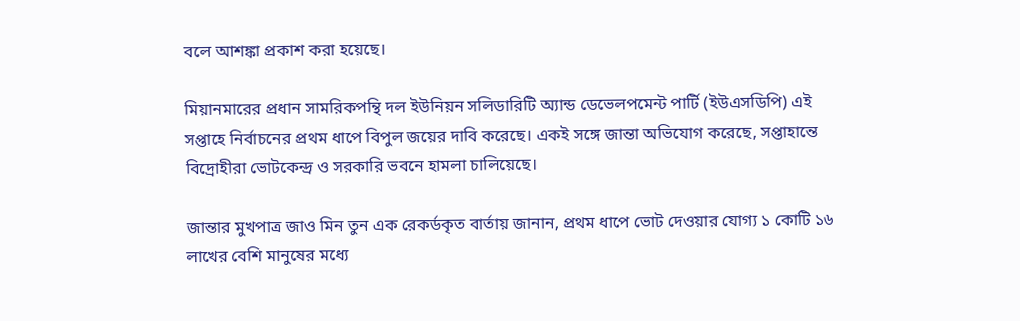বলে আশঙ্কা প্রকাশ করা হয়েছে।

মিয়ানমারের প্রধান সামরিকপন্থি দল ইউনিয়ন সলিডারিটি অ্যান্ড ডেভেলপমেন্ট পার্টি (ইউএসডিপি) এই সপ্তাহে নির্বাচনের প্রথম ধাপে বিপুল জয়ের দাবি করেছে। একই সঙ্গে জান্তা অভিযোগ করেছে, সপ্তাহান্তে বিদ্রোহীরা ভোটকেন্দ্র ও সরকারি ভবনে হামলা চালিয়েছে।

জান্তার মুখপাত্র জাও মিন তুন এক রেকর্ডকৃত বার্তায় জানান, প্রথম ধাপে ভোট দেওয়ার যোগ্য ১ কোটি ১৬ লাখের বেশি মানুষের মধ্যে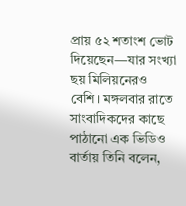প্রায় ৫২ শতাংশ ভোট দিয়েছেন—যার সংখ্যা ছয় মিলিয়নেরও বেশি। মঙ্গলবার রাতে সাংবাদিকদের কাছে পাঠানো এক ভিডিও বার্তায় তিনি বলেন,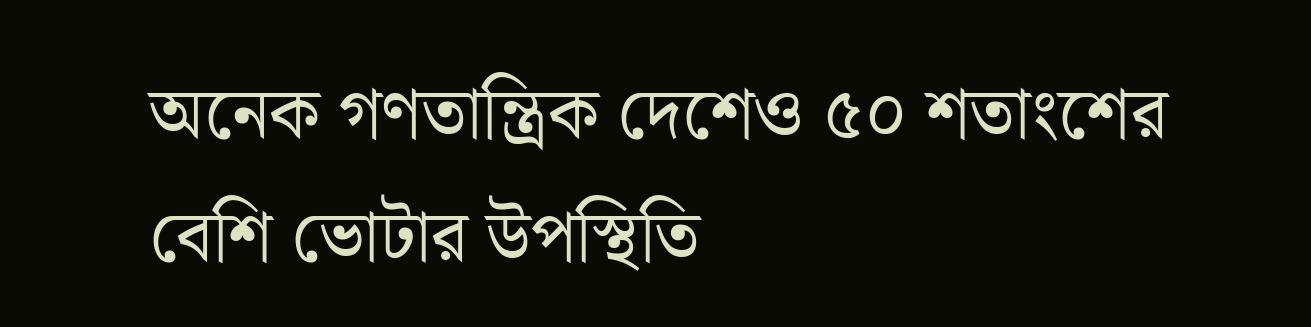অনেক গণতান্ত্রিক দেশেও ৫০ শতাংশের বেশি ভোটার উপস্থিতি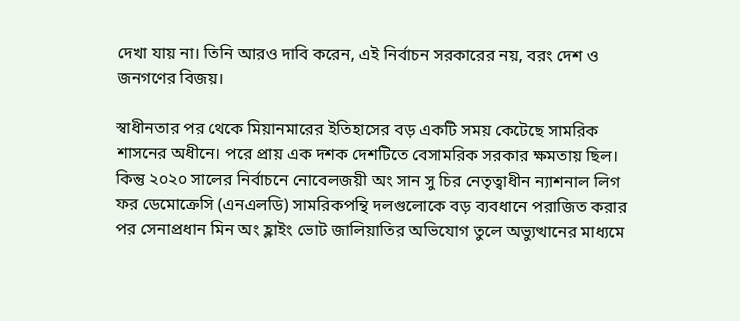দেখা যায় না। তিনি আরও দাবি করেন, এই নির্বাচন সরকারের নয়, বরং দেশ ও জনগণের বিজয়।

স্বাধীনতার পর থেকে মিয়ানমারের ইতিহাসের বড় একটি সময় কেটেছে সামরিক শাসনের অধীনে। পরে প্রায় এক দশক দেশটিতে বেসামরিক সরকার ক্ষমতায় ছিল। কিন্তু ২০২০ সালের নির্বাচনে নোবেলজয়ী অং সান সু চির নেতৃত্বাধীন ন্যাশনাল লিগ ফর ডেমোক্রেসি (এনএলডি) সামরিকপন্থি দলগুলোকে বড় ব্যবধানে পরাজিত করার পর সেনাপ্রধান মিন অং হ্লাইং ভোট জালিয়াতির অভিযোগ তুলে অভ্যুত্থানের মাধ্যমে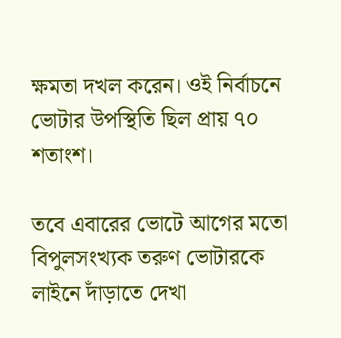ক্ষমতা দখল করেন। ওই নির্বাচনে ভোটার উপস্থিতি ছিল প্রায় ৭০ শতাংশ।

তবে এবারের ভোটে আগের মতো বিপুলসংখ্যক তরুণ ভোটারকে লাইনে দাঁড়াতে দেখা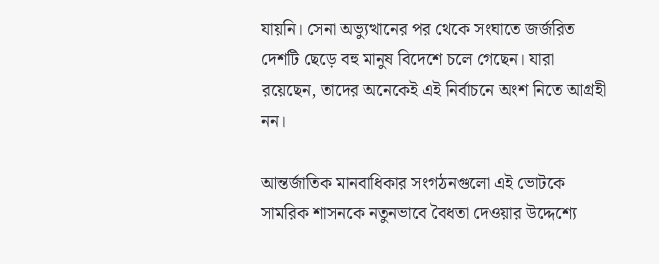যায়নি। সেনা অভ্যুত্থানের পর থেকে সংঘাতে জর্জরিত দেশটি ছেড়ে বহু মানুষ বিদেশে চলে গেছেন। যারা রয়েছেন, তাদের অনেকেই এই নির্বাচনে অংশ নিতে আগ্রহী নন।

আন্তর্জাতিক মানবাধিকার সংগঠনগুলো এই ভোটকে সামরিক শাসনকে নতুনভাবে বৈধতা দেওয়ার উদ্দেশ্যে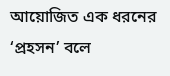আয়োজিত এক ধরনের ‘প্রহসন’ বলে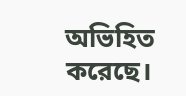অভিহিত করেছে।